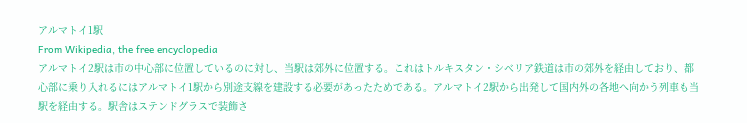アルマトイ1駅
From Wikipedia, the free encyclopedia
アルマトイ2駅は市の中心部に位置しているのに対し、当駅は郊外に位置する。これはトルキスタン・シベリア鉄道は市の郊外を経由しており、都心部に乗り入れるにはアルマトイ1駅から別途支線を建設する必要があったためである。アルマトイ2駅から出発して国内外の各地へ向かう列車も当駅を経由する。駅舎はステンドグラスで装飾さ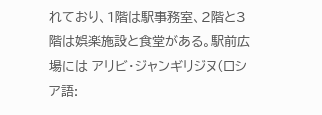れており、1階は駅事務室、2階と3階は娯楽施設と食堂がある。駅前広場には アリビ・ジャンギリジヌ(ロシア語: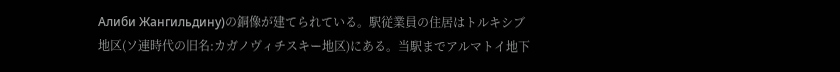Алиби Жангильдину)の銅像が建てられている。駅従業員の住居はトルキシブ地区(ソ連時代の旧名:カガノヴィチスキー地区)にある。当駅までアルマトイ地下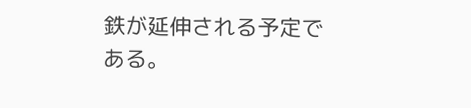鉄が延伸される予定である。